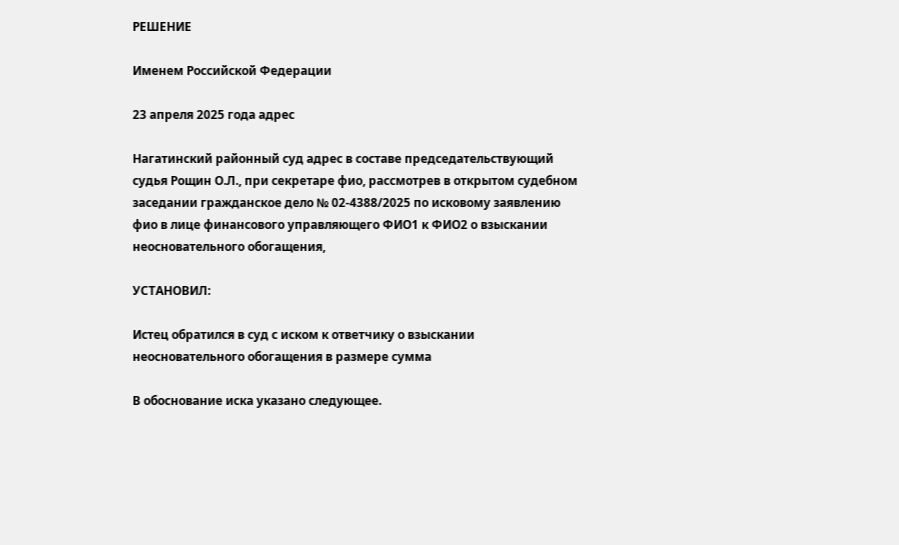РЕШЕНИЕ

Именем Российской Федерации

23 апреля 2025 года адрес

Нагатинский районный суд адрес в составе председательствующий судья Рощин О.Л., при секретаре фио, рассмотрев в открытом судебном заседании гражданское дело № 02-4388/2025 по исковому заявлению фио в лице финансового управляющего ФИО1 к ФИО2 о взыскании неосновательного обогащения,

УСТАНОВИЛ:

Истец обратился в суд с иском к ответчику о взыскании неосновательного обогащения в размере сумма

В обоснование иска указано следующее.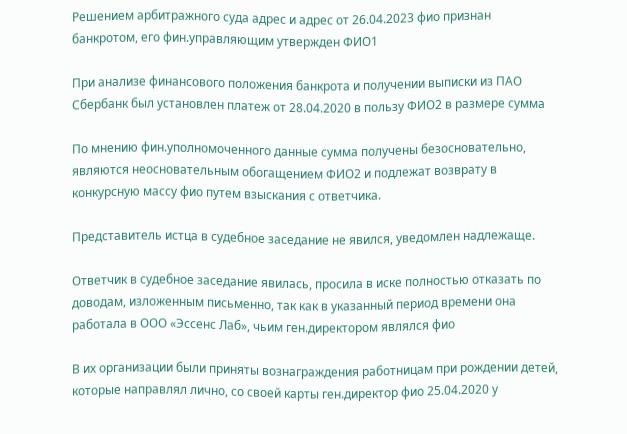Решением арбитражного суда адрес и адрес от 26.04.2023 фио признан банкротом, его фин.управляющим утвержден ФИО1

При анализе финансового положения банкрота и получении выписки из ПАО Сбербанк был установлен платеж от 28.04.2020 в пользу ФИО2 в размере сумма

По мнению фин.уполномоченного данные сумма получены безосновательно, являются неосновательным обогащением ФИО2 и подлежат возврату в конкурсную массу фио путем взыскания с ответчика.

Представитель истца в судебное заседание не явился, уведомлен надлежаще.

Ответчик в судебное заседание явилась, просила в иске полностью отказать по доводам, изложенным письменно, так как в указанный период времени она работала в ООО «Эссенс Лаб», чьим ген.директором являлся фио

В их организации были приняты вознаграждения работницам при рождении детей, которые направлял лично, со своей карты ген.директор фио 25.04.2020 у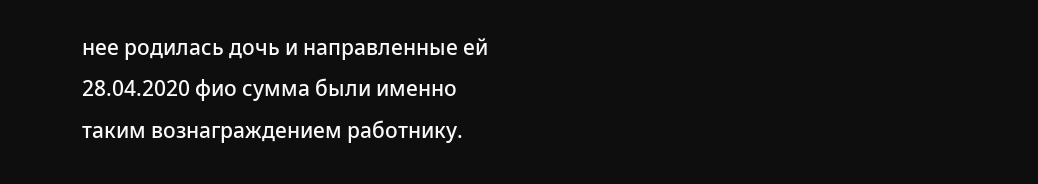нее родилась дочь и направленные ей 28.04.2020 фио сумма были именно таким вознаграждением работнику.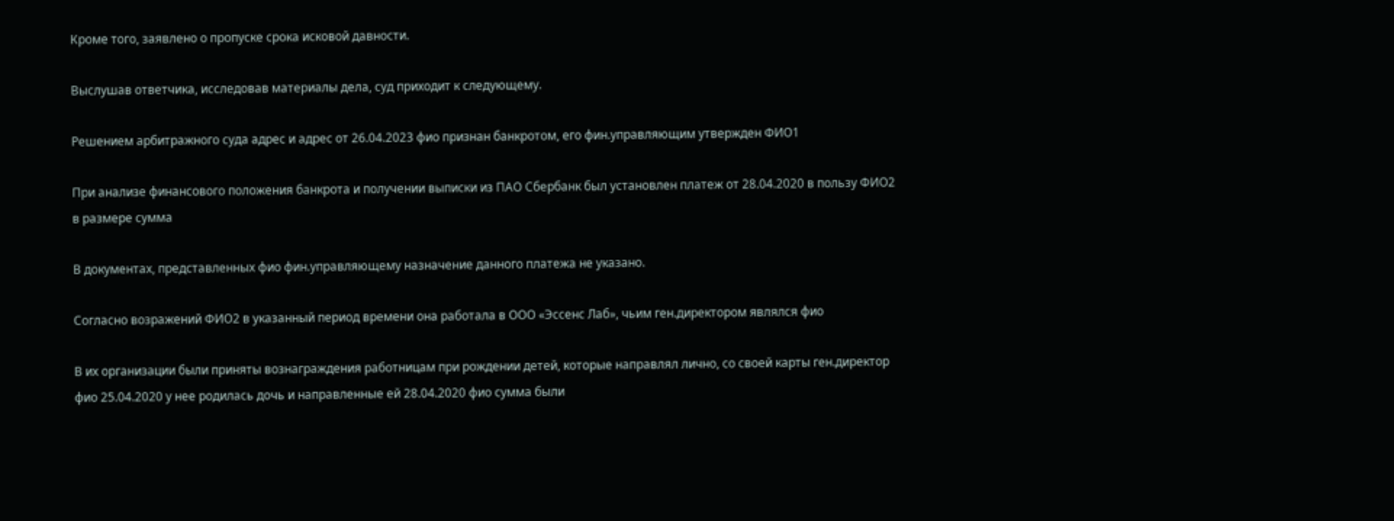Кроме того, заявлено о пропуске срока исковой давности.

Выслушав ответчика, исследовав материалы дела, суд приходит к следующему.

Решением арбитражного суда адрес и адрес от 26.04.2023 фио признан банкротом, его фин.управляющим утвержден ФИО1

При анализе финансового положения банкрота и получении выписки из ПАО Сбербанк был установлен платеж от 28.04.2020 в пользу ФИО2 в размере сумма

В документах, представленных фио фин.управляющему назначение данного платежа не указано.

Согласно возражений ФИО2 в указанный период времени она работала в ООО «Эссенс Лаб», чьим ген.директором являлся фио

В их организации были приняты вознаграждения работницам при рождении детей, которые направлял лично, со своей карты ген.директор фио 25.04.2020 у нее родилась дочь и направленные ей 28.04.2020 фио сумма были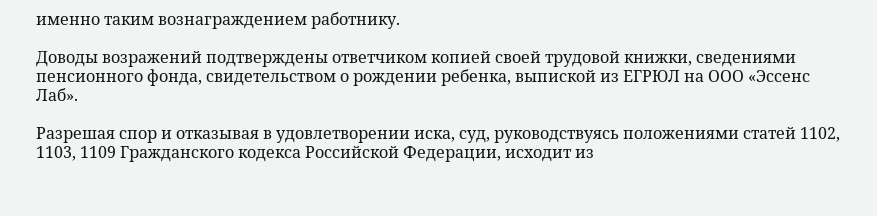именно таким вознаграждением работнику.

Доводы возражений подтверждены ответчиком копией своей трудовой книжки, сведениями пенсионного фонда, свидетельством о рождении ребенка, выпиской из ЕГРЮЛ на ООО «Эссенс Лаб».

Разрешая спор и отказывая в удовлетворении иска, суд, руководствуясь положениями статей 1102, 1103, 1109 Гражданского кодекса Российской Федерации, исходит из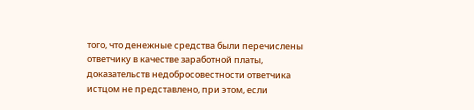того, что денежные средства были перечислены ответчику в качестве заработной платы, доказательств недобросовестности ответчика истцом не представлено, при этом, если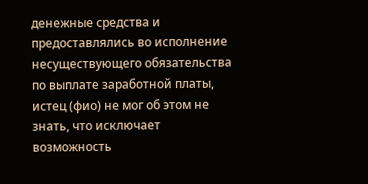денежные средства и предоставлялись во исполнение несуществующего обязательства по выплате заработной платы, истец (фио) не мог об этом не знать, что исключает возможность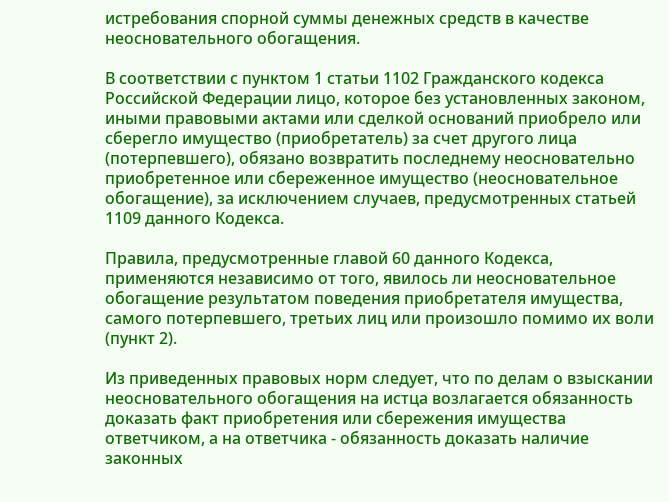истребования спорной суммы денежных средств в качестве неосновательного обогащения.

В соответствии с пунктом 1 статьи 1102 Гражданского кодекса Российской Федерации лицо, которое без установленных законом, иными правовыми актами или сделкой оснований приобрело или сберегло имущество (приобретатель) за счет другого лица (потерпевшего), обязано возвратить последнему неосновательно приобретенное или сбереженное имущество (неосновательное обогащение), за исключением случаев, предусмотренных статьей 1109 данного Кодекса.

Правила, предусмотренные главой 60 данного Кодекса, применяются независимо от того, явилось ли неосновательное обогащение результатом поведения приобретателя имущества, самого потерпевшего, третьих лиц или произошло помимо их воли (пункт 2).

Из приведенных правовых норм следует, что по делам о взыскании неосновательного обогащения на истца возлагается обязанность доказать факт приобретения или сбережения имущества ответчиком, а на ответчика - обязанность доказать наличие законных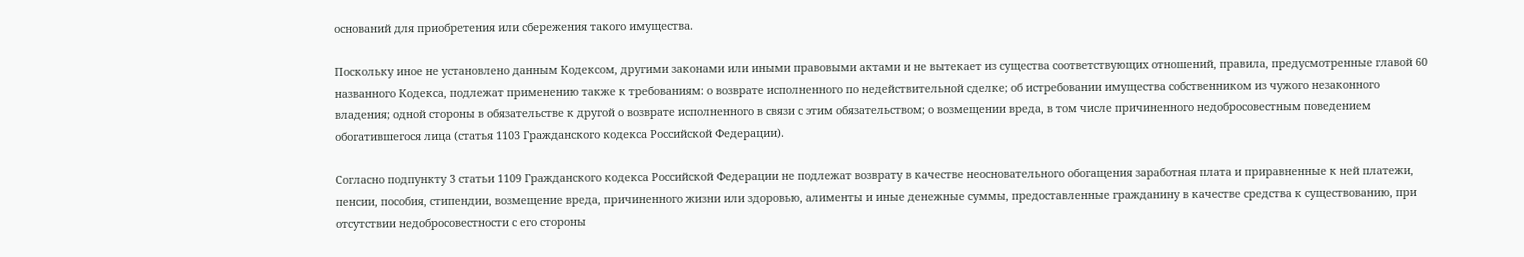оснований для приобретения или сбережения такого имущества.

Поскольку иное не установлено данным Кодексом, другими законами или иными правовыми актами и не вытекает из существа соответствующих отношений, правила, предусмотренные главой 60 названного Кодекса, подлежат применению также к требованиям: о возврате исполненного по недействительной сделке; об истребовании имущества собственником из чужого незаконного владения; одной стороны в обязательстве к другой о возврате исполненного в связи с этим обязательством; о возмещении вреда, в том числе причиненного недобросовестным поведением обогатившегося лица (статья 1103 Гражданского кодекса Российской Федерации).

Согласно подпункту 3 статьи 1109 Гражданского кодекса Российской Федерации не подлежат возврату в качестве неосновательного обогащения заработная плата и приравненные к ней платежи, пенсии, пособия, стипендии, возмещение вреда, причиненного жизни или здоровью, алименты и иные денежные суммы, предоставленные гражданину в качестве средства к существованию, при отсутствии недобросовестности с его стороны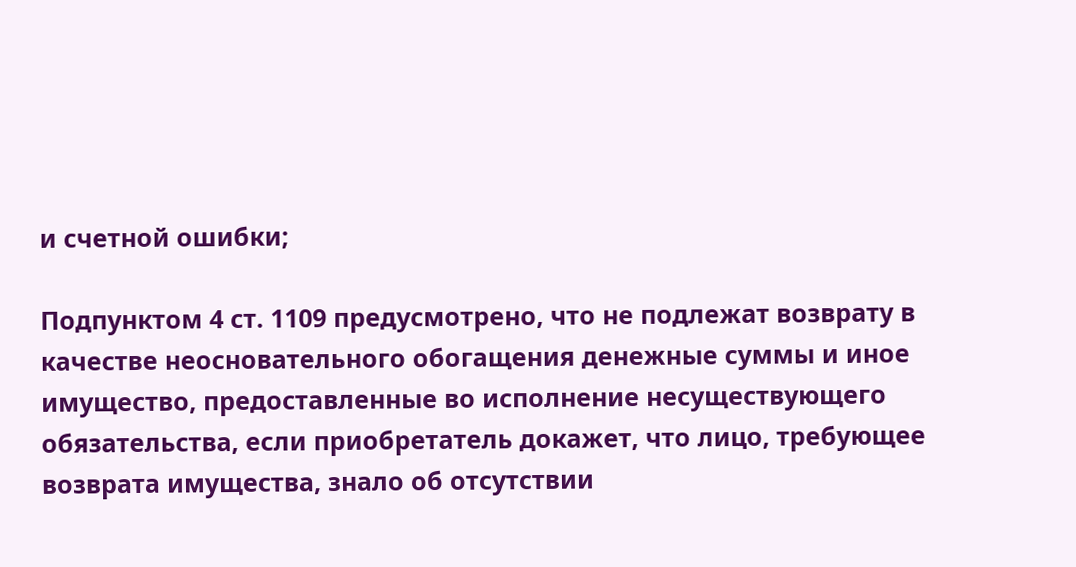и счетной ошибки;

Подпунктом 4 ст. 1109 предусмотрено, что не подлежат возврату в качестве неосновательного обогащения денежные суммы и иное имущество, предоставленные во исполнение несуществующего обязательства, если приобретатель докажет, что лицо, требующее возврата имущества, знало об отсутствии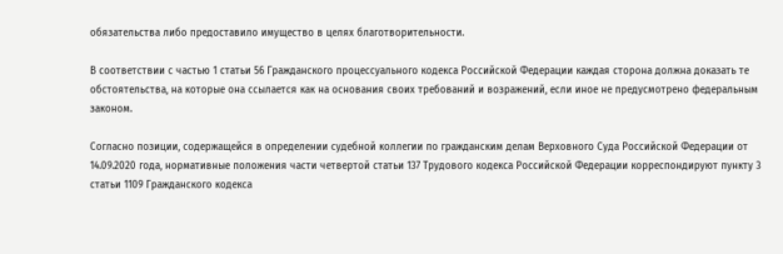обязательства либо предоставило имущество в целях благотворительности.

В соответствии с частью 1 статьи 56 Гражданского процессуального кодекса Российской Федерации каждая сторона должна доказать те обстоятельства, на которые она ссылается как на основания своих требований и возражений, если иное не предусмотрено федеральным законом.

Согласно позиции, содержащейся в определении судебной коллегии по гражданским делам Верховного Суда Российской Федерации от 14.09.2020 года, нормативные положения части четвертой статьи 137 Трудового кодекса Российской Федерации корреспондируют пункту 3 статьи 1109 Гражданского кодекса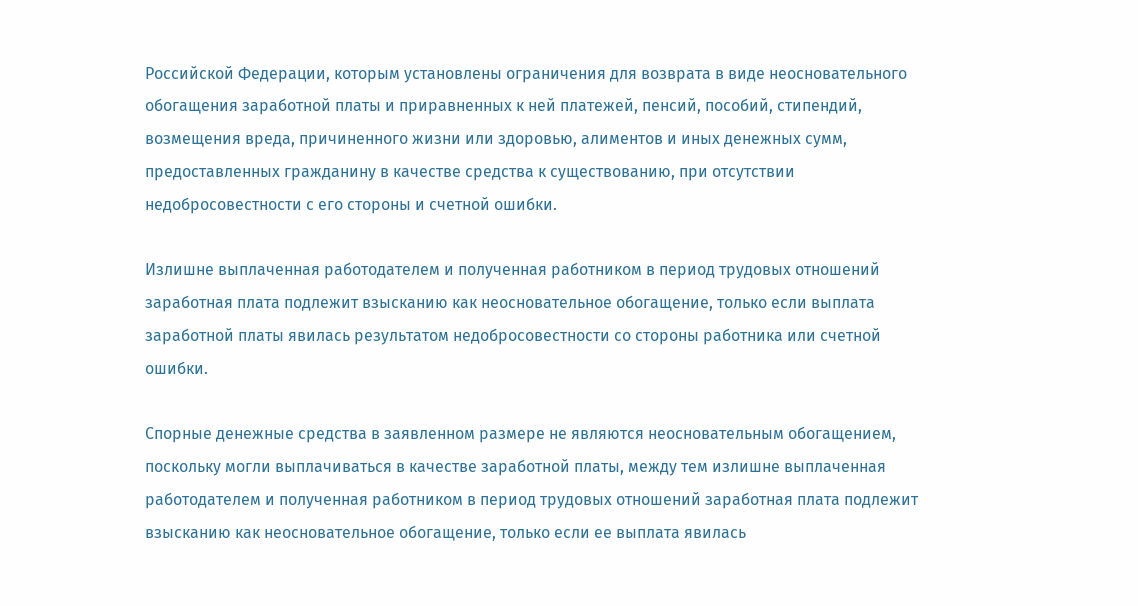Российской Федерации, которым установлены ограничения для возврата в виде неосновательного обогащения заработной платы и приравненных к ней платежей, пенсий, пособий, стипендий, возмещения вреда, причиненного жизни или здоровью, алиментов и иных денежных сумм, предоставленных гражданину в качестве средства к существованию, при отсутствии недобросовестности с его стороны и счетной ошибки.

Излишне выплаченная работодателем и полученная работником в период трудовых отношений заработная плата подлежит взысканию как неосновательное обогащение, только если выплата заработной платы явилась результатом недобросовестности со стороны работника или счетной ошибки.

Спорные денежные средства в заявленном размере не являются неосновательным обогащением, поскольку могли выплачиваться в качестве заработной платы, между тем излишне выплаченная работодателем и полученная работником в период трудовых отношений заработная плата подлежит взысканию как неосновательное обогащение, только если ее выплата явилась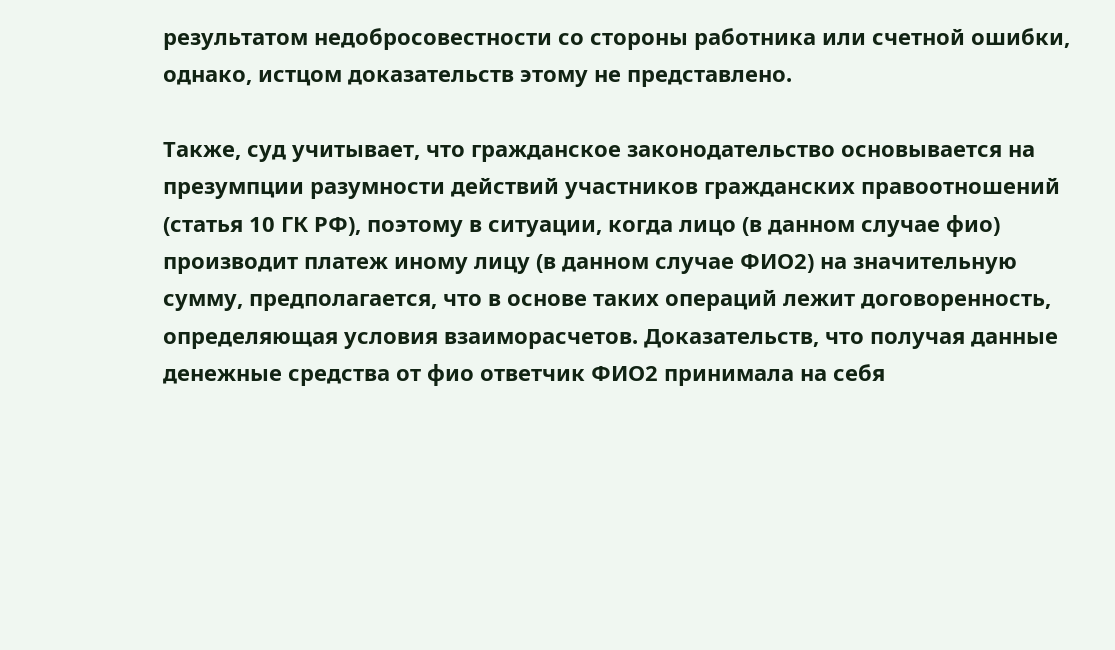результатом недобросовестности со стороны работника или счетной ошибки, однако, истцом доказательств этому не представлено.

Также, суд учитывает, что гражданское законодательство основывается на презумпции разумности действий участников гражданских правоотношений (статья 10 ГК РФ), поэтому в ситуации, когда лицо (в данном случае фио) производит платеж иному лицу (в данном случае ФИО2) на значительную сумму, предполагается, что в основе таких операций лежит договоренность, определяющая условия взаиморасчетов. Доказательств, что получая данные денежные средства от фио ответчик ФИО2 принимала на себя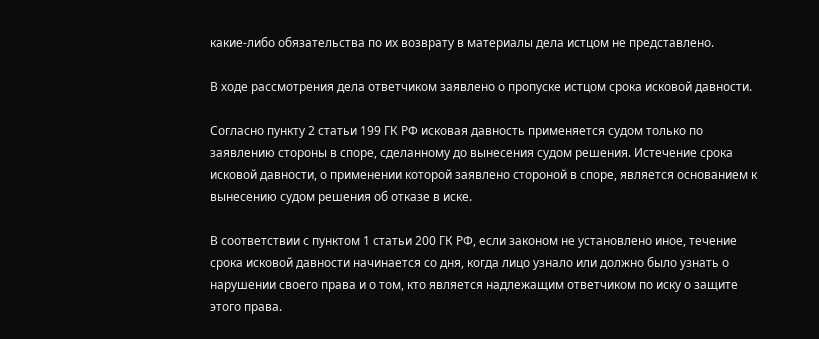какие-либо обязательства по их возврату в материалы дела истцом не представлено.

В ходе рассмотрения дела ответчиком заявлено о пропуске истцом срока исковой давности.

Согласно пункту 2 статьи 199 ГК РФ исковая давность применяется судом только по заявлению стороны в споре, сделанному до вынесения судом решения. Истечение срока исковой давности, о применении которой заявлено стороной в споре, является основанием к вынесению судом решения об отказе в иске.

В соответствии с пунктом 1 статьи 200 ГК РФ, если законом не установлено иное, течение срока исковой давности начинается со дня, когда лицо узнало или должно было узнать о нарушении своего права и о том, кто является надлежащим ответчиком по иску о защите этого права.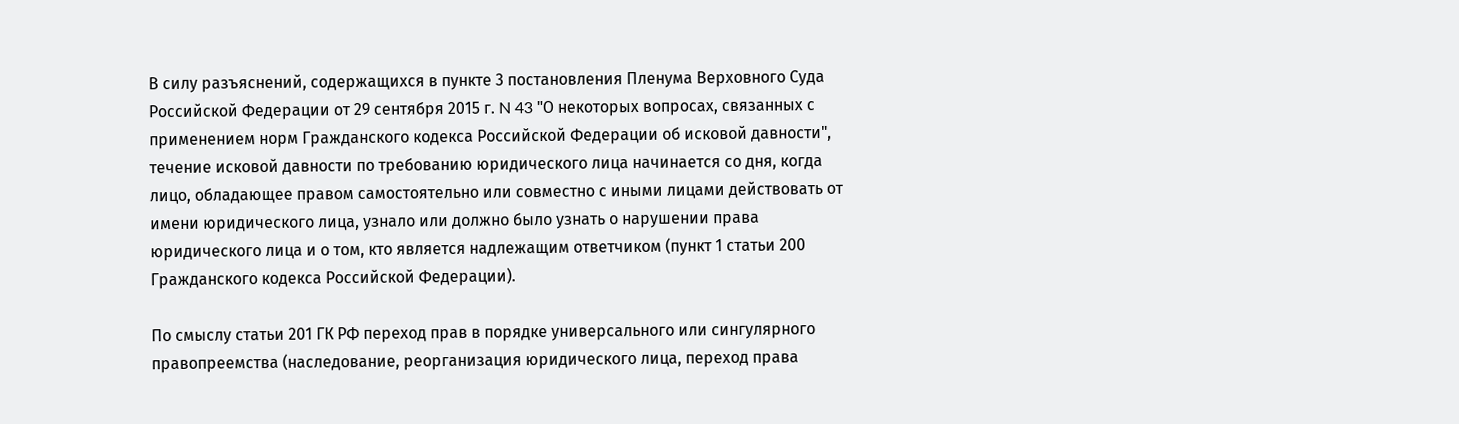В силу разъяснений, содержащихся в пункте 3 постановления Пленума Верховного Суда Российской Федерации от 29 сентября 2015 г. N 43 "О некоторых вопросах, связанных с применением норм Гражданского кодекса Российской Федерации об исковой давности", течение исковой давности по требованию юридического лица начинается со дня, когда лицо, обладающее правом самостоятельно или совместно с иными лицами действовать от имени юридического лица, узнало или должно было узнать о нарушении права юридического лица и о том, кто является надлежащим ответчиком (пункт 1 статьи 200 Гражданского кодекса Российской Федерации).

По смыслу статьи 201 ГК РФ переход прав в порядке универсального или сингулярного правопреемства (наследование, реорганизация юридического лица, переход права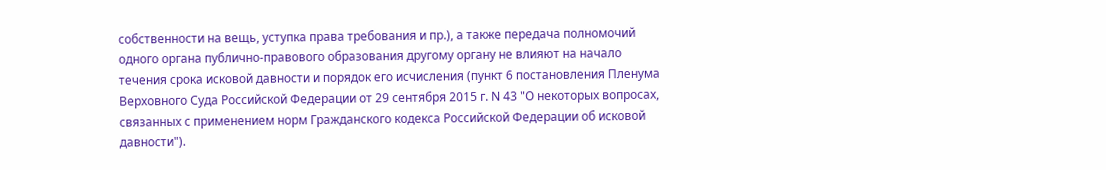собственности на вещь, уступка права требования и пр.), а также передача полномочий одного органа публично-правового образования другому органу не влияют на начало течения срока исковой давности и порядок его исчисления (пункт 6 постановления Пленума Верховного Суда Российской Федерации от 29 сентября 2015 г. N 43 "О некоторых вопросах, связанных с применением норм Гражданского кодекса Российской Федерации об исковой давности").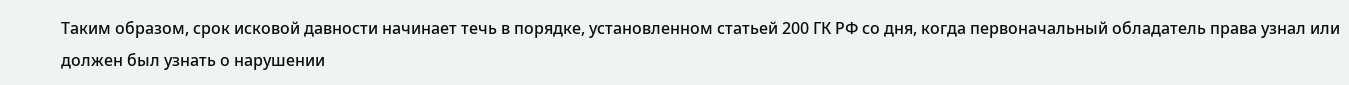Таким образом, срок исковой давности начинает течь в порядке, установленном статьей 200 ГК РФ со дня, когда первоначальный обладатель права узнал или должен был узнать о нарушении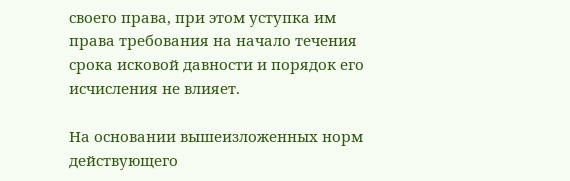своего права, при этом уступка им права требования на начало течения срока исковой давности и порядок его исчисления не влияет.

На основании вышеизложенных норм действующего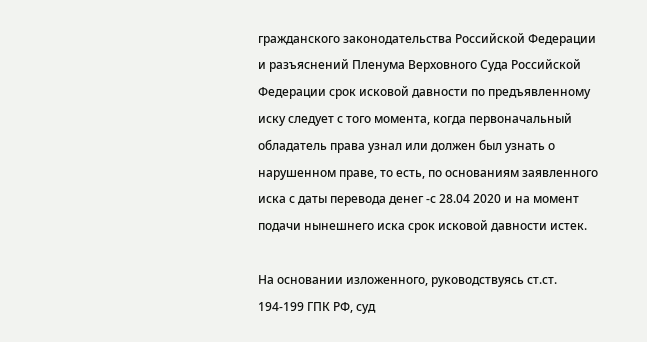гражданского законодательства Российской Федерации и разъяснений Пленума Верховного Суда Российской Федерации срок исковой давности по предъявленному иску следует с того момента, когда первоначальный обладатель права узнал или должен был узнать о нарушенном праве, то есть, по основаниям заявленного иска с даты перевода денег -с 28.04 2020 и на момент подачи нынешнего иска срок исковой давности истек.

На основании изложенного, руководствуясь ст.ст. 194-199 ГПК РФ, суд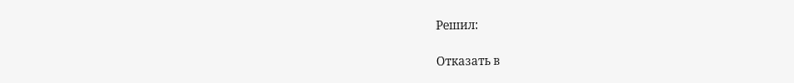Решил:

Отказать в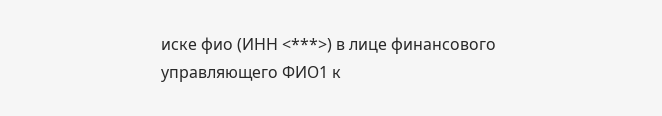иске фио (ИНН <***>) в лице финансового управляющего ФИО1 к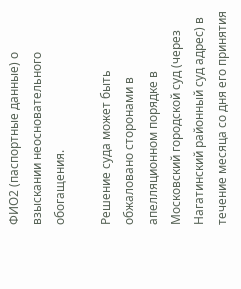ФИО2 (паспортные данные) о взыскании неосновательного обогащения.

Решение суда может быть обжаловано сторонами в апелляционном порядке в Московский городской суд (через Нагатинский районный суд адрес) в течение месяца со дня его принятия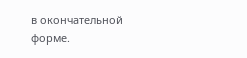в окончательной форме.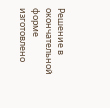Решение в окончательной форме изготовлено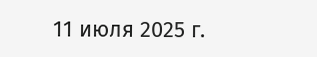11 июля 2025 г.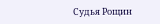Судья Рощин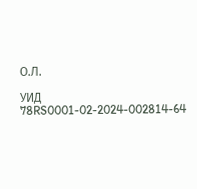О.Л.

УИД 78RS0001-02-2024-002814-64